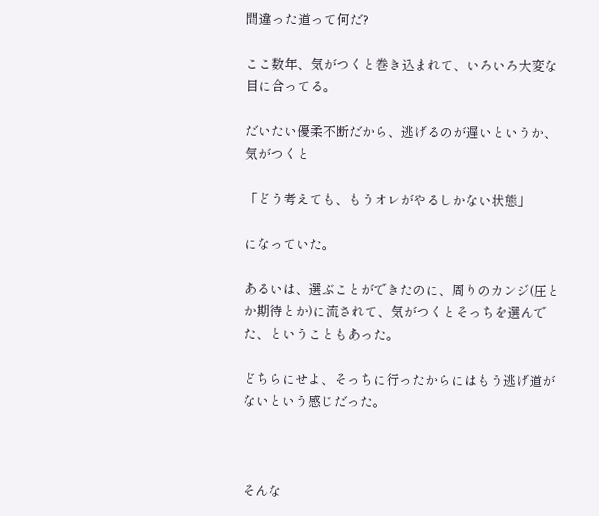間違った道って何だ?

ここ数年、気がつくと巻き込まれて、いろいろ大変な目に合ってる。

だいたい優柔不断だから、逃げるのが遅いというか、気がつくと

「どう考えても、もうオレがやるしかない状態」

になっていた。

あるいは、選ぶことができたのに、周りのカンジ(圧とか期待とか)に流されて、気がつくとそっちを選んでた、ということもあった。

どちらにせよ、そっちに行ったからにはもう逃げ道がないという感じだった。



そんな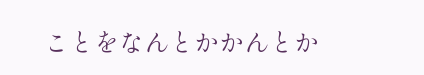ことをなんとかかんとか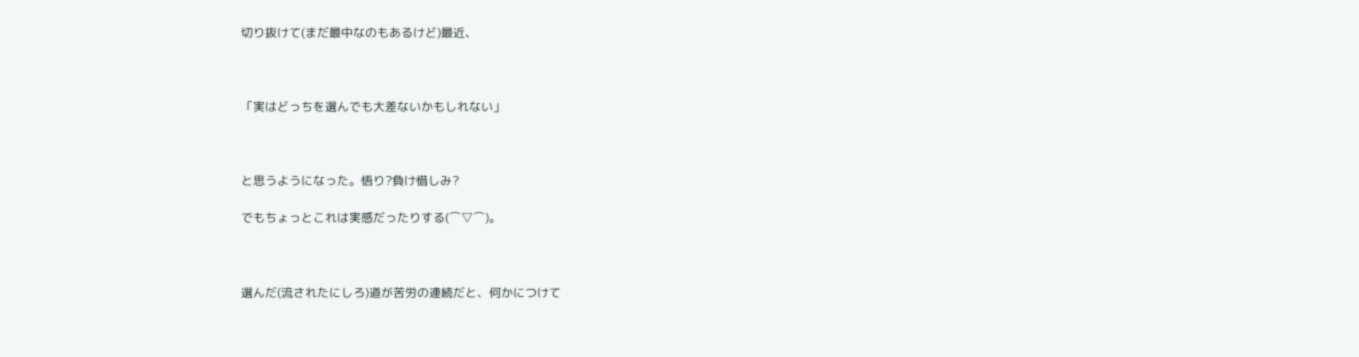切り抜けて(まだ最中なのもあるけど)最近、



「実はどっちを選んでも大差ないかもしれない」



と思うようになった。悟り?負け惜しみ?

でもちょっとこれは実感だったりする(⌒▽⌒)。



選んだ(流されたにしろ)道が苦労の連続だと、何かにつけて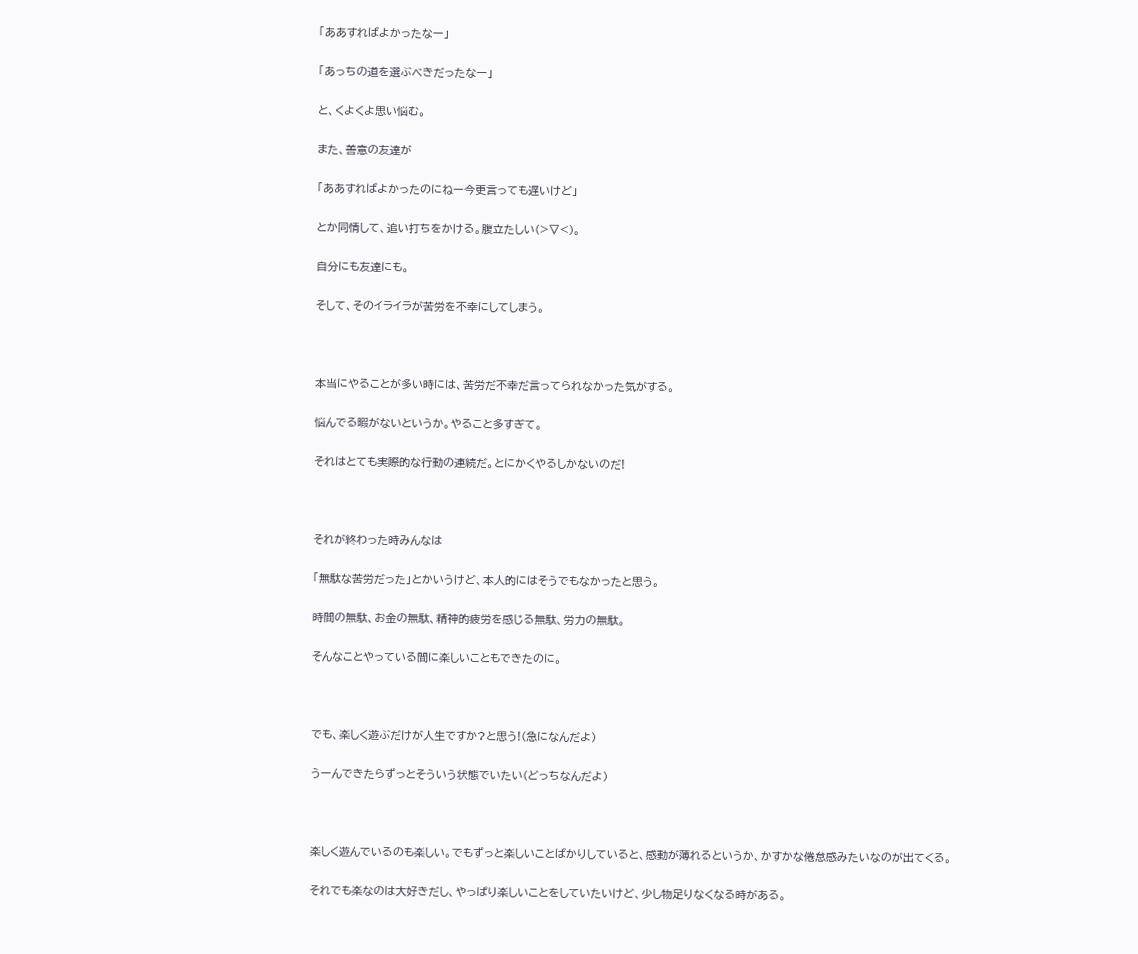「ああすればよかったなー」

「あっちの道を選ぶべきだったなー」

と、くよくよ思い悩む。

また、善意の友達が

「ああすればよかったのにねー今更言っても遅いけど」

とか同情して、追い打ちをかける。腹立たしい(>▽<)。

自分にも友達にも。

そして、そのイライラが苦労を不幸にしてしまう。



本当にやることが多い時には、苦労だ不幸だ言ってられなかった気がする。

悩んでる暇がないというか。やること多すぎて。

それはとても実際的な行動の連続だ。とにかくやるしかないのだ!



それが終わった時みんなは

「無駄な苦労だった」とかいうけど、本人的にはそうでもなかったと思う。

時間の無駄、お金の無駄、精神的疲労を感じる無駄、労力の無駄。

そんなことやっている間に楽しいこともできたのに。



でも、楽しく遊ぶだけが人生ですか?と思う!(急になんだよ)

うーんできたらずっとそういう状態でいたい(どっちなんだよ)



楽しく遊んでいるのも楽しい。でもずっと楽しいことばかりしていると、感動が薄れるというか、かすかな倦怠感みたいなのが出てくる。

それでも楽なのは大好きだし、やっぱり楽しいことをしていたいけど、少し物足りなくなる時がある。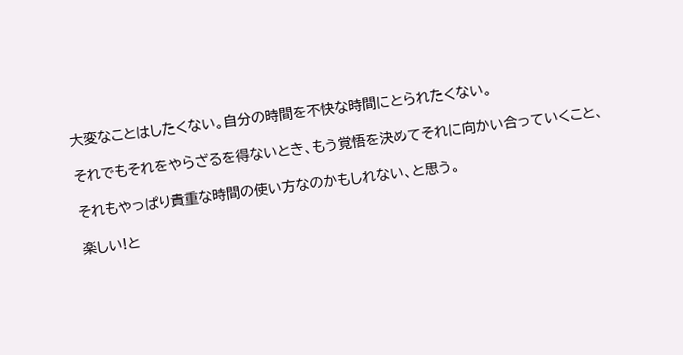大変なことはしたくない。自分の時間を不快な時間にとられたくない。

それでもそれをやらざるを得ないとき、もう覚悟を決めてそれに向かい合っていくこと、

それもやっぱり貴重な時間の使い方なのかもしれない、と思う。

楽しい!と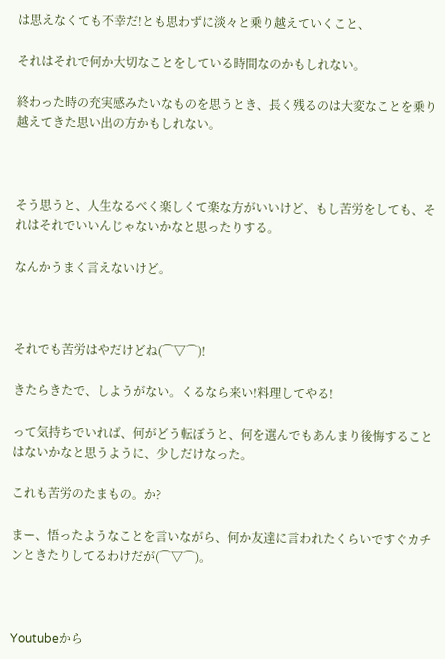は思えなくても不幸だ!とも思わずに淡々と乗り越えていくこと、

それはそれで何か大切なことをしている時間なのかもしれない。

終わった時の充実感みたいなものを思うとき、長く残るのは大変なことを乗り越えてきた思い出の方かもしれない。



そう思うと、人生なるべく楽しくて楽な方がいいけど、もし苦労をしても、それはそれでいいんじゃないかなと思ったりする。

なんかうまく言えないけど。



それでも苦労はやだけどね(⌒▽⌒)!

きたらきたで、しようがない。くるなら来い!料理してやる!

って気持ちでいれば、何がどう転ぼうと、何を選んでもあんまり後悔することはないかなと思うように、少しだけなった。

これも苦労のたまもの。か?

まー、悟ったようなことを言いながら、何か友達に言われたくらいですぐカチンときたりしてるわけだが(⌒▽⌒)。



Youtubeから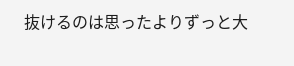抜けるのは思ったよりずっと大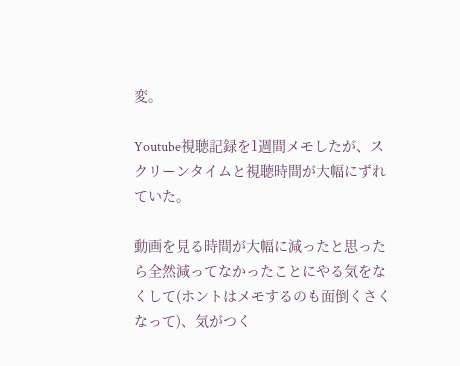変。

Youtube視聴記録を1週間メモしたが、スクリーンタイムと視聴時間が大幅にずれていた。

動画を見る時間が大幅に減ったと思ったら全然減ってなかったことにやる気をなくして(ホントはメモするのも面倒くさくなって)、気がつく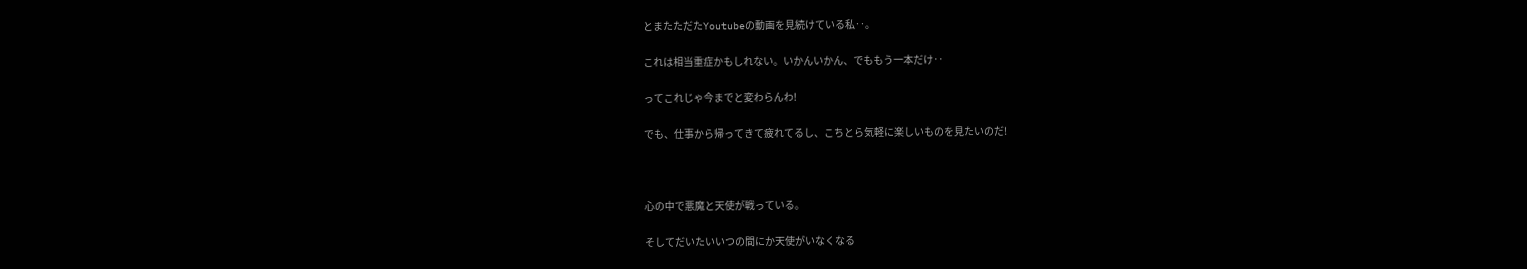とまたただたYoutubeの動画を見続けている私‥。

これは相当重症かもしれない。いかんいかん、でももう一本だけ‥

ってこれじゃ今までと変わらんわ!

でも、仕事から帰ってきて疲れてるし、こちとら気軽に楽しいものを見たいのだ!



心の中で悪魔と天使が戦っている。

そしてだいたいいつの間にか天使がいなくなる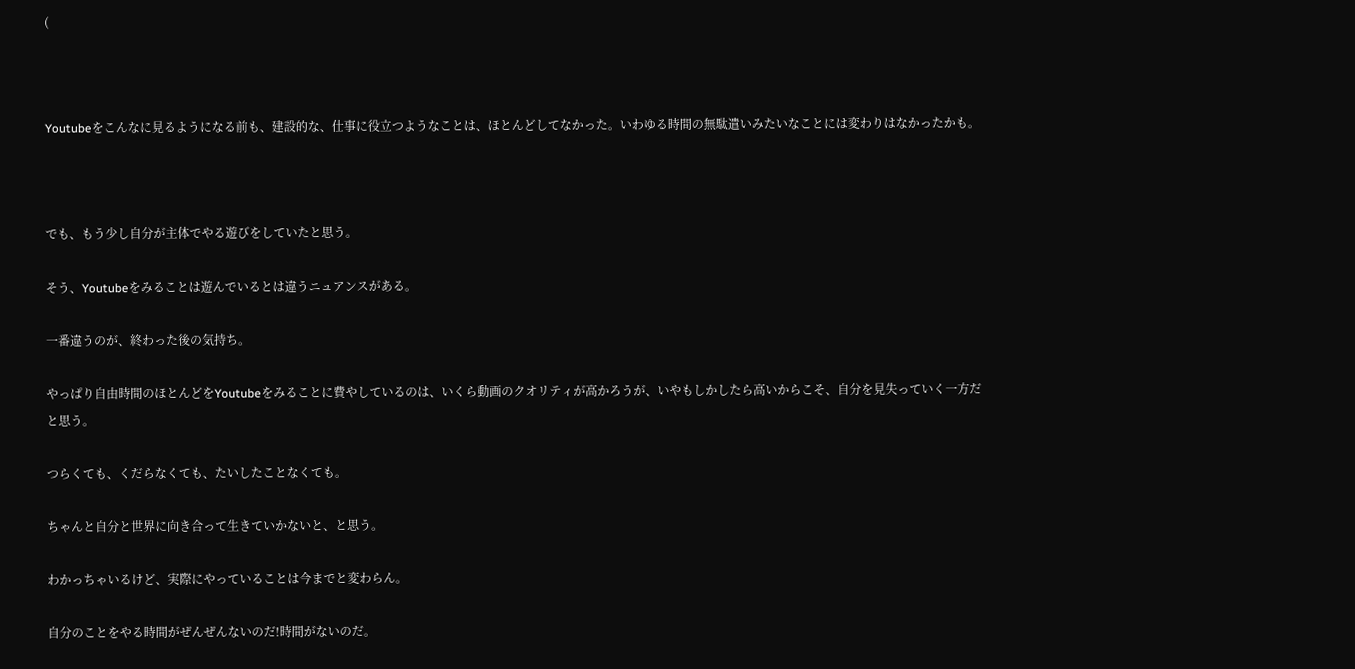(



Youtubeをこんなに見るようになる前も、建設的な、仕事に役立つようなことは、ほとんどしてなかった。いわゆる時間の無駄遣いみたいなことには変わりはなかったかも。



でも、もう少し自分が主体でやる遊びをしていたと思う。

そう、Youtubeをみることは遊んでいるとは違うニュアンスがある。

一番違うのが、終わった後の気持ち。

やっぱり自由時間のほとんどをYoutubeをみることに費やしているのは、いくら動画のクオリティが高かろうが、いやもしかしたら高いからこそ、自分を見失っていく一方だと思う。

つらくても、くだらなくても、たいしたことなくても。

ちゃんと自分と世界に向き合って生きていかないと、と思う。

わかっちゃいるけど、実際にやっていることは今までと変わらん。

自分のことをやる時間がぜんぜんないのだ!時間がないのだ。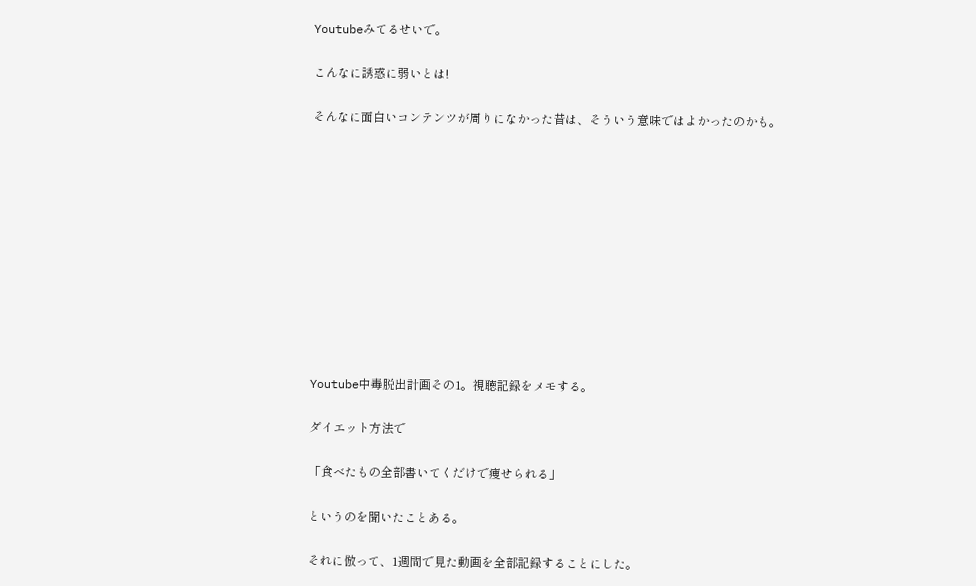Youtubeみてるせいで。

こんなに誘惑に弱いとは!

そんなに面白いコンテンツが周りになかった昔は、そういう意味ではよかったのかも。











Youtube中毒脱出計画その1。視聴記録をメモする。

ダイエット方法で

「食べたもの全部書いてくだけで痩せられる」

というのを聞いたことある。

それに倣って、1週間で見た動画を全部記録することにした。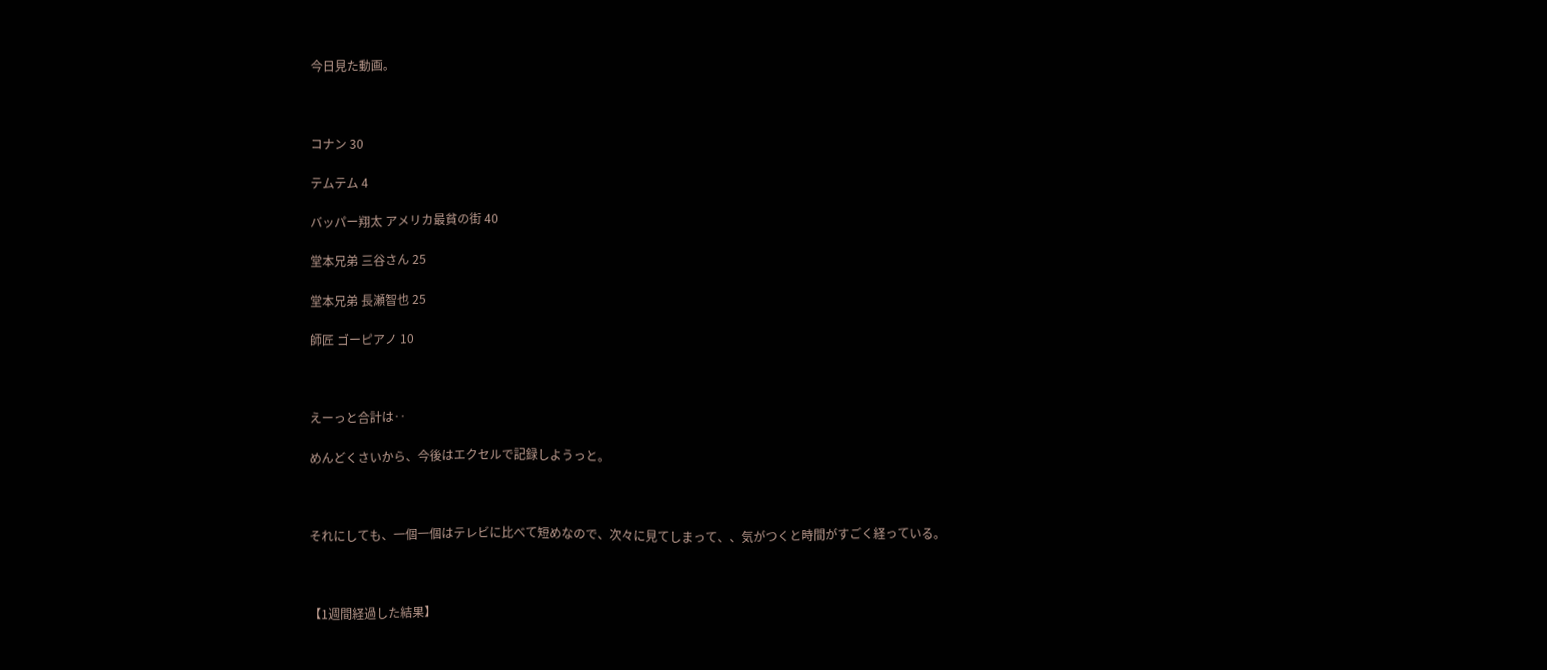今日見た動画。



コナン 30

テムテム 4

バッパー翔太 アメリカ最貧の街 40

堂本兄弟 三谷さん 25

堂本兄弟 長瀬智也 25

師匠 ゴーピアノ 10



えーっと合計は‥

めんどくさいから、今後はエクセルで記録しようっと。



それにしても、一個一個はテレビに比べて短めなので、次々に見てしまって、、気がつくと時間がすごく経っている。



【1週間経過した結果】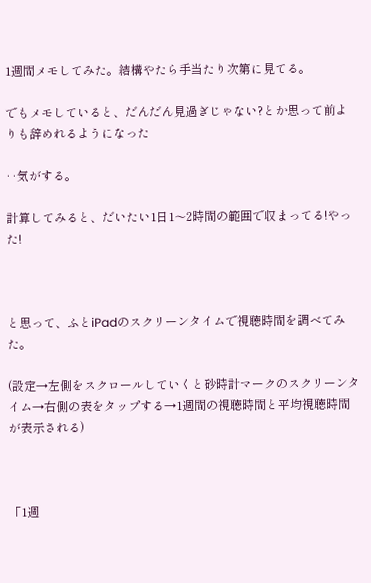1週間メモしてみた。結構やたら手当たり次第に見てる。

でもメモしていると、だんだん見過ぎじゃない?とか思って前よりも辞めれるようになった

‥気がする。

計算してみると、だいたい1日1〜2時間の範囲で収まってる!やった!



と思って、ふとiPadのスクリーンタイムで視聴時間を調べてみた。

(設定→左側をスクロールしていくと砂時計マークのスクリーンタイム→右側の表をタップする→1週間の視聴時間と平均視聴時間が表示される)



「1週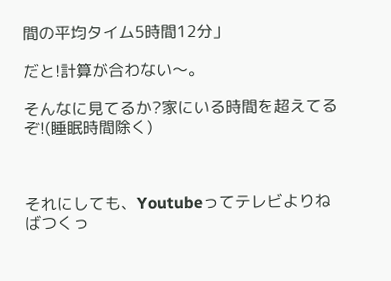間の平均タイム5時間12分」

だと!計算が合わない〜。

そんなに見てるか?家にいる時間を超えてるぞ!(睡眠時間除く)



それにしても、Youtubeってテレビよりねばつくっ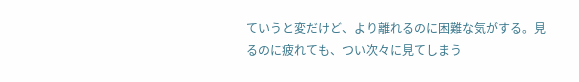ていうと変だけど、より離れるのに困難な気がする。見るのに疲れても、つい次々に見てしまう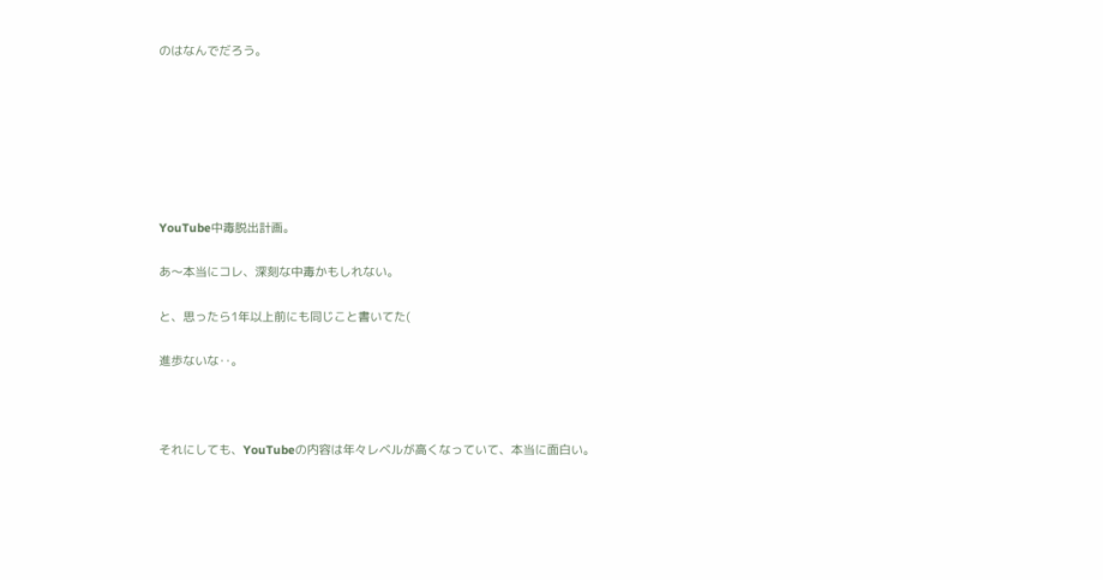のはなんでだろう。







YouTube中毒脱出計画。

あ〜本当にコレ、深刻な中毒かもしれない。

と、思ったら1年以上前にも同じこと書いてた(

進歩ないな‥。



それにしても、YouTubeの内容は年々レベルが高くなっていて、本当に面白い。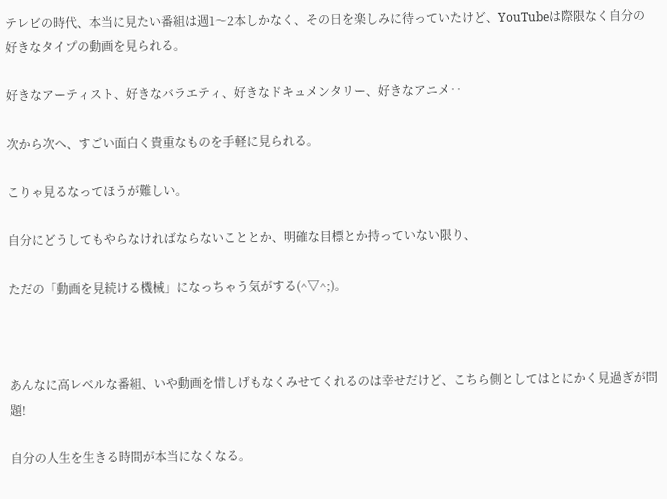テレビの時代、本当に見たい番組は週1〜2本しかなく、その日を楽しみに待っていたけど、YouTubeは際限なく自分の好きなタイプの動画を見られる。

好きなアーティスト、好きなバラエティ、好きなドキュメンタリー、好きなアニメ‥

次から次へ、すごい面白く貴重なものを手軽に見られる。

こりゃ見るなってほうが難しい。

自分にどうしてもやらなければならないこととか、明確な目標とか持っていない限り、

ただの「動画を見続ける機械」になっちゃう気がする(^▽^;)。



あんなに高レベルな番組、いや動画を惜しげもなくみせてくれるのは幸せだけど、こちら側としてはとにかく見過ぎが問題!

自分の人生を生きる時間が本当になくなる。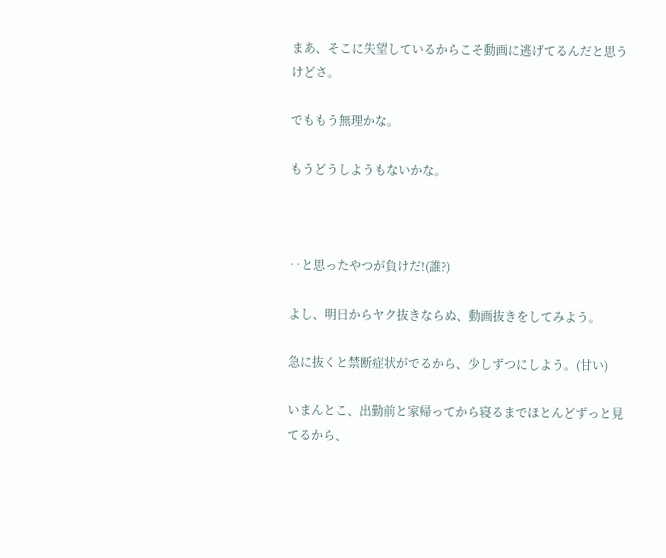まあ、そこに失望しているからこそ動画に逃げてるんだと思うけどさ。

でももう無理かな。

もうどうしようもないかな。



‥と思ったやつが負けだ!(誰?)

よし、明日からヤク抜きならぬ、動画抜きをしてみよう。

急に抜くと禁断症状がでるから、少しずつにしよう。(甘い)

いまんとこ、出勤前と家帰ってから寝るまでほとんどずっと見てるから、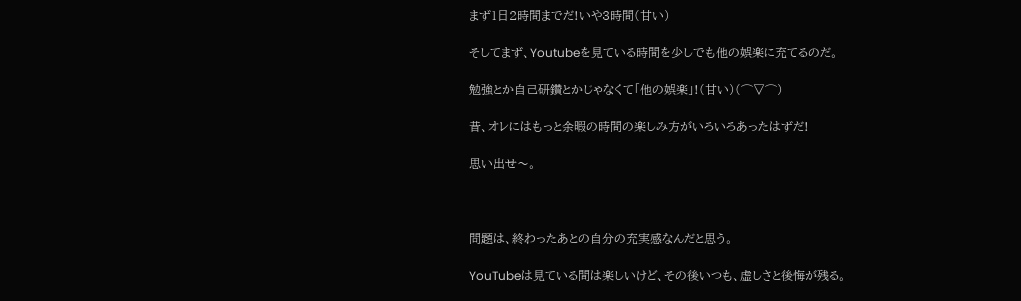まず1日2時間までだ!いや3時間(甘い)

そしてまず、Youtubeを見ている時間を少しでも他の娯楽に充てるのだ。

勉強とか自己研鑽とかじゃなくて「他の娯楽」!(甘い)(⌒▽⌒)

昔、オレにはもっと余暇の時間の楽しみ方がいろいろあったはずだ!

思い出せ〜。



問題は、終わったあとの自分の充実感なんだと思う。

YouTubeは見ている間は楽しいけど、その後いつも、虚しさと後悔が残る。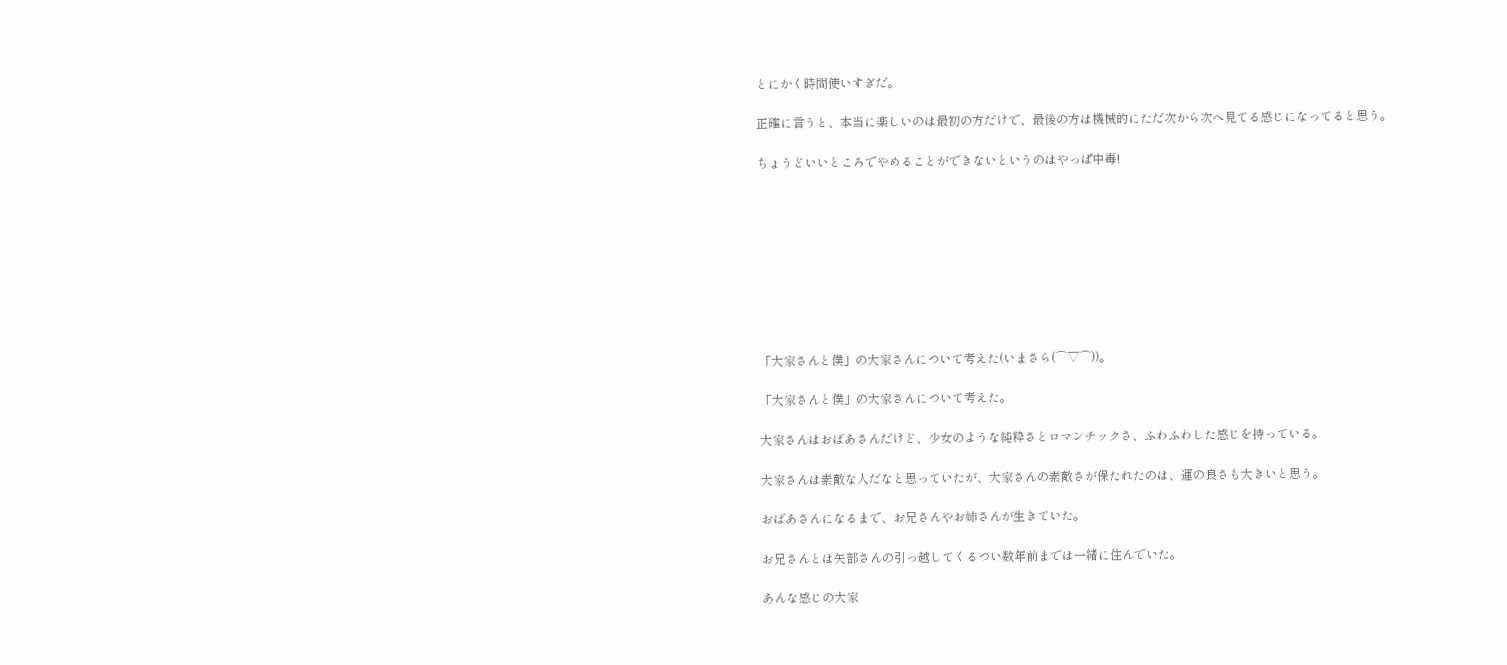とにかく時間使いすぎだ。

正確に言うと、本当に楽しいのは最初の方だけで、最後の方は機械的にただ次から次へ見てる感じになってると思う。

ちょうどいいところでやめることができないというのはやっぱ中毒!









「大家さんと僕」の大家さんについて考えた(いまさら(⌒▽⌒))。

「大家さんと僕」の大家さんについて考えた。

大家さんはおばあさんだけど、少女のような純粋さとロマンチックさ、ふわふわした感じを持っている。

大家さんは素敵な人だなと思っていたが、大家さんの素敵さが保たれたのは、運の良さも大きいと思う。

おばあさんになるまで、お兄さんやお姉さんが生きていた。

お兄さんとは矢部さんの引っ越してくるつい数年前までは一緒に住んでいた。

あんな感じの大家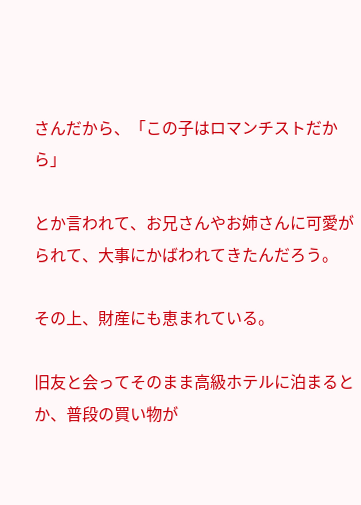さんだから、「この子はロマンチストだから」

とか言われて、お兄さんやお姉さんに可愛がられて、大事にかばわれてきたんだろう。

その上、財産にも恵まれている。

旧友と会ってそのまま高級ホテルに泊まるとか、普段の買い物が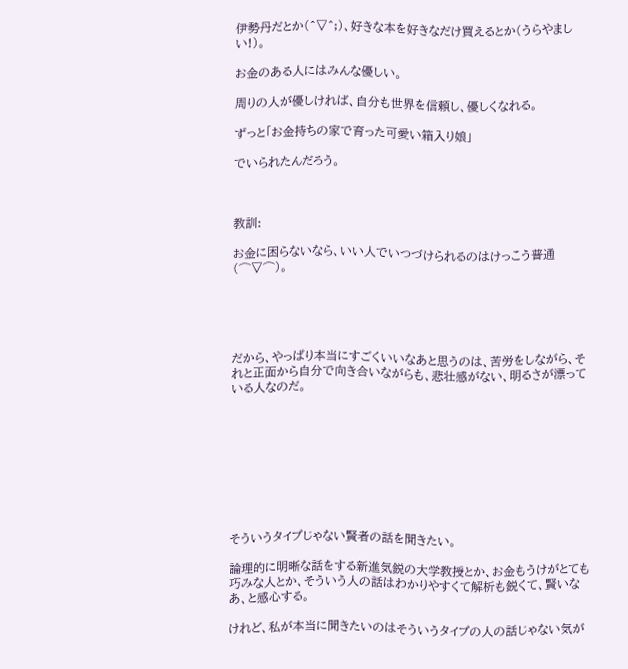伊勢丹だとか(^▽^;)、好きな本を好きなだけ買えるとか(うらやましい!)。

お金のある人にはみんな優しい。

周りの人が優しければ、自分も世界を信頼し、優しくなれる。

ずっと「お金持ちの家で育った可愛い箱入り娘」

でいられたんだろう。



教訓:

お金に困らないなら、いい人でいつづけられるのはけっこう普通(⌒▽⌒)。





だから、やっぱり本当にすごくいいなあと思うのは、苦労をしながら、それと正面から自分で向き合いながらも、悲壮感がない、明るさが漂っている人なのだ。









そういうタイプじゃない賢者の話を聞きたい。

論理的に明晰な話をする新進気鋭の大学教授とか、お金もうけがとても巧みな人とか、そういう人の話はわかりやすくて解析も鋭くて、賢いなあ、と感心する。

けれど、私が本当に聞きたいのはそういうタイプの人の話じゃない気が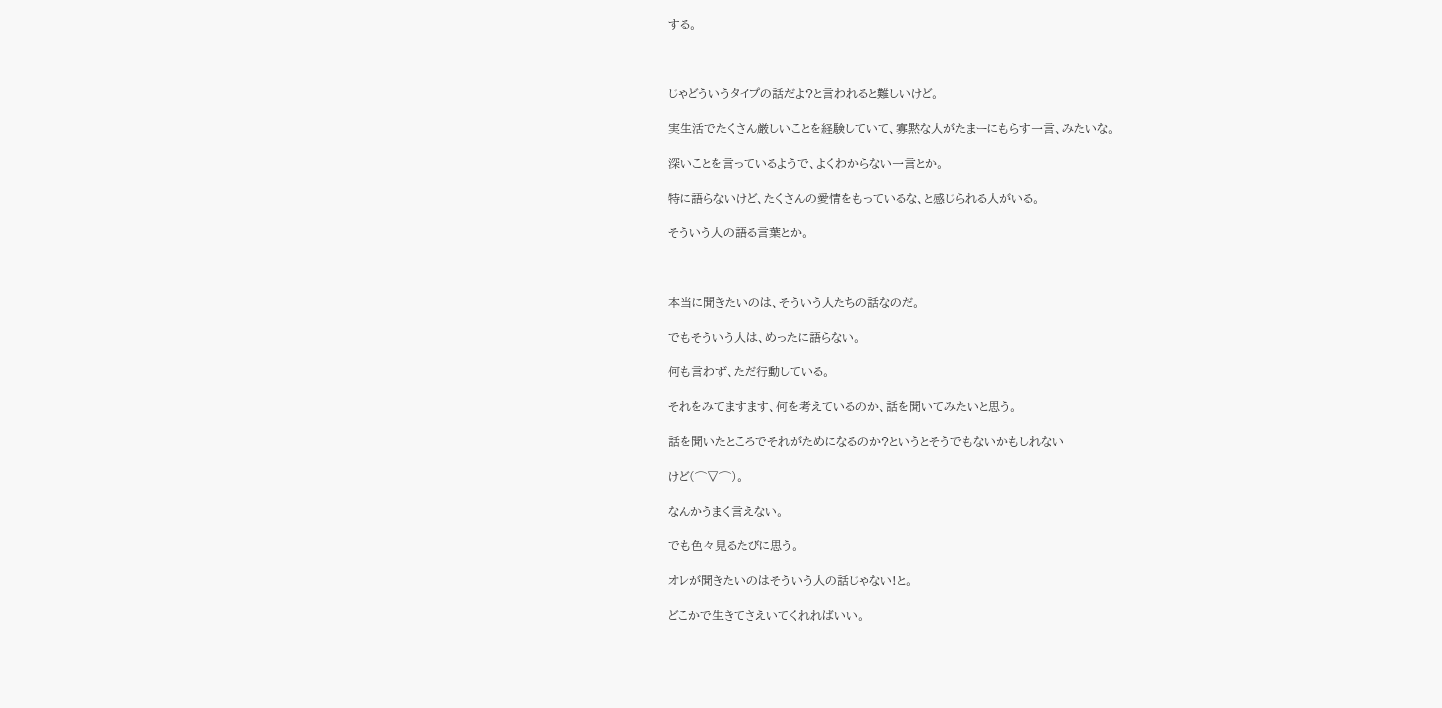する。



じゃどういうタイプの話だよ?と言われると難しいけど。

実生活でたくさん厳しいことを経験していて、寡黙な人がたまーにもらす一言、みたいな。

深いことを言っているようで、よくわからない一言とか。

特に語らないけど、たくさんの愛情をもっているな、と感じられる人がいる。

そういう人の語る言葉とか。



本当に聞きたいのは、そういう人たちの話なのだ。

でもそういう人は、めったに語らない。

何も言わず、ただ行動している。

それをみてますます、何を考えているのか、話を聞いてみたいと思う。

話を聞いたところでそれがためになるのか?というとそうでもないかもしれない

けど(⌒▽⌒)。

なんかうまく言えない。

でも色々見るたびに思う。

オレが聞きたいのはそういう人の話じゃない!と。

どこかで生きてさえいてくれればいい。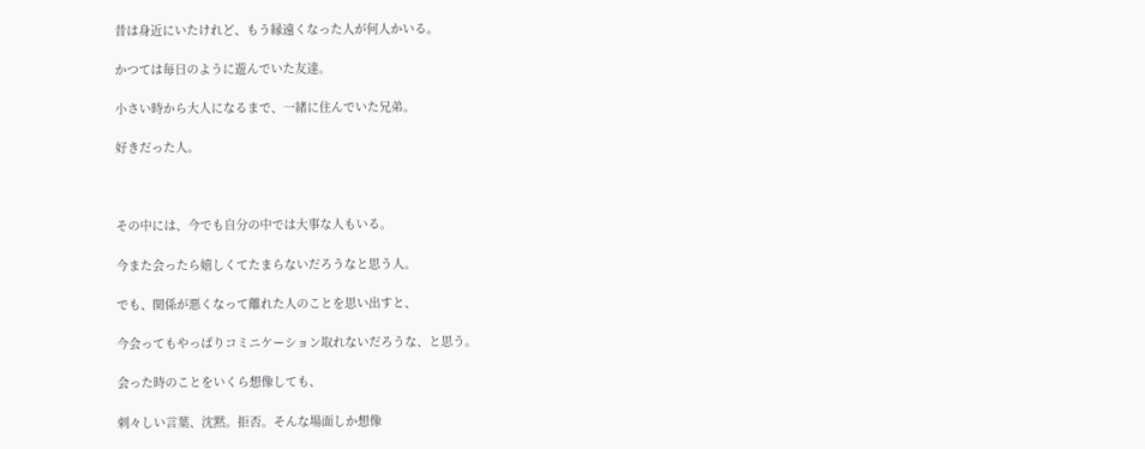昔は身近にいたけれど、もう縁遠くなった人が何人かいる。

かつては毎日のように遊んでいた友達。

小さい時から大人になるまで、一緒に住んでいた兄弟。

好きだった人。



その中には、今でも自分の中では大事な人もいる。

今また会ったら嬉しくてたまらないだろうなと思う人。

でも、関係が悪くなって離れた人のことを思い出すと、

今会ってもやっぱりコミニケーション取れないだろうな、と思う。

会った時のことをいくら想像しても、

刺々しい言葉、沈黙。拒否。そんな場面しか想像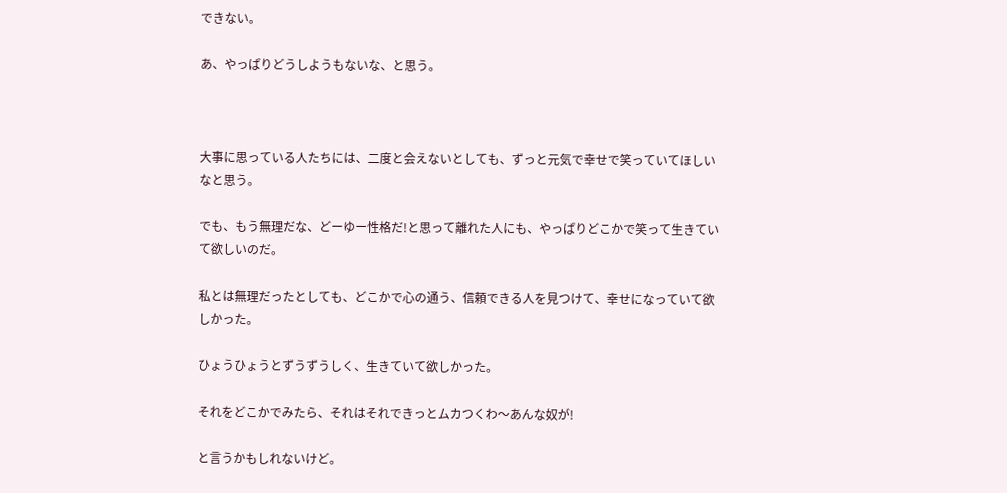できない。

あ、やっぱりどうしようもないな、と思う。



大事に思っている人たちには、二度と会えないとしても、ずっと元気で幸せで笑っていてほしいなと思う。

でも、もう無理だな、どーゆー性格だ!と思って離れた人にも、やっぱりどこかで笑って生きていて欲しいのだ。

私とは無理だったとしても、どこかで心の通う、信頼できる人を見つけて、幸せになっていて欲しかった。

ひょうひょうとずうずうしく、生きていて欲しかった。

それをどこかでみたら、それはそれできっとムカつくわ〜あんな奴が!

と言うかもしれないけど。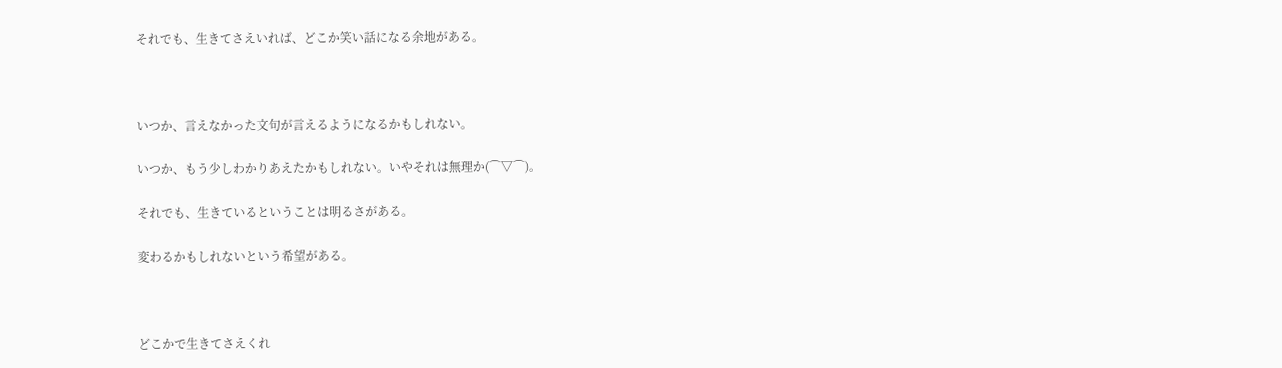それでも、生きてさえいれば、どこか笑い話になる余地がある。



いつか、言えなかった文句が言えるようになるかもしれない。

いつか、もう少しわかりあえたかもしれない。いやそれは無理か(⌒▽⌒)。

それでも、生きているということは明るさがある。

変わるかもしれないという希望がある。



どこかで生きてさえくれ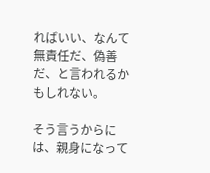ればいい、なんて無責任だ、偽善だ、と言われるかもしれない。

そう言うからには、親身になって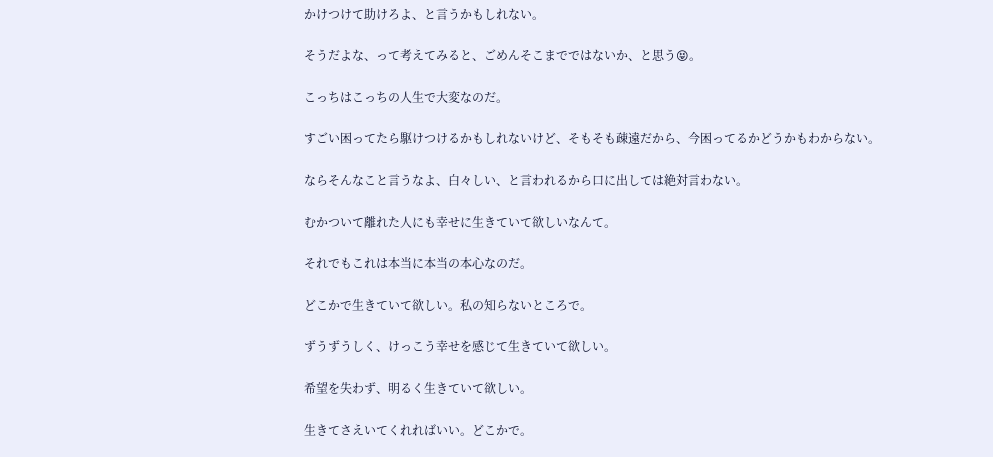かけつけて助けろよ、と言うかもしれない。

そうだよな、って考えてみると、ごめんそこまでではないか、と思う😝。

こっちはこっちの人生で大変なのだ。

すごい困ってたら駆けつけるかもしれないけど、そもそも疎遠だから、今困ってるかどうかもわからない。

ならそんなこと言うなよ、白々しい、と言われるから口に出しては絶対言わない。

むかついて離れた人にも幸せに生きていて欲しいなんて。

それでもこれは本当に本当の本心なのだ。

どこかで生きていて欲しい。私の知らないところで。

ずうずうしく、けっこう幸せを感じて生きていて欲しい。

希望を失わず、明るく生きていて欲しい。

生きてさえいてくれればいい。どこかで。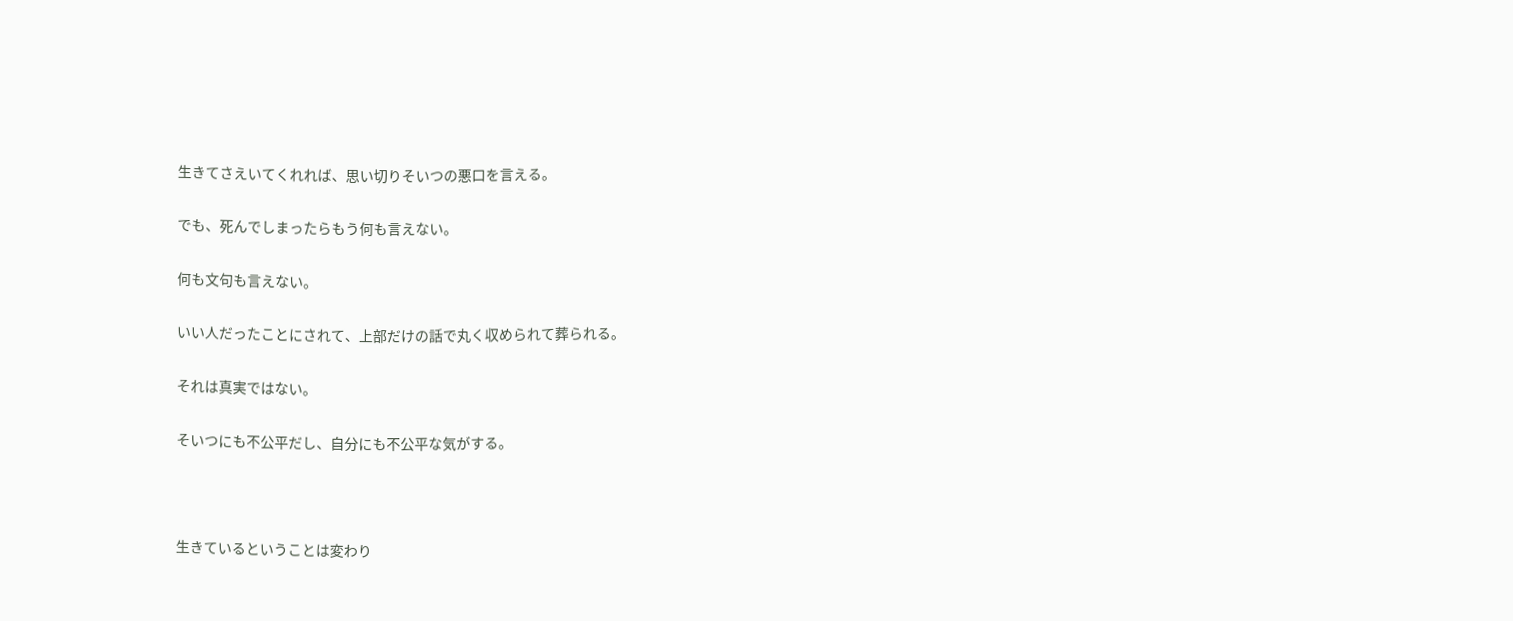生きてさえいてくれれば、思い切りそいつの悪口を言える。

でも、死んでしまったらもう何も言えない。

何も文句も言えない。

いい人だったことにされて、上部だけの話で丸く収められて葬られる。

それは真実ではない。

そいつにも不公平だし、自分にも不公平な気がする。



生きているということは変わり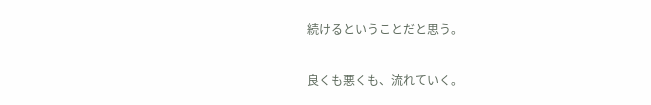続けるということだと思う。

良くも悪くも、流れていく。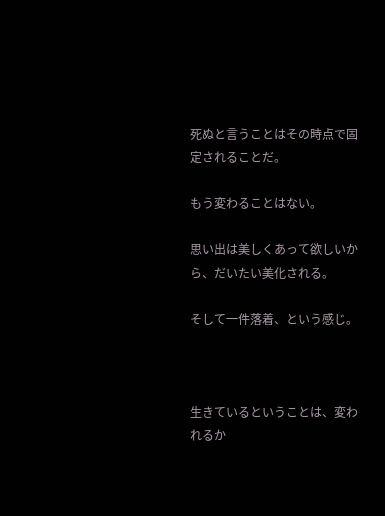死ぬと言うことはその時点で固定されることだ。

もう変わることはない。

思い出は美しくあって欲しいから、だいたい美化される。

そして一件落着、という感じ。



生きているということは、変われるか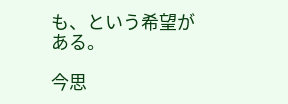も、という希望がある。

今思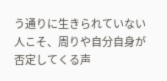う通りに生きられていない人こそ、周りや自分自身が否定してくる声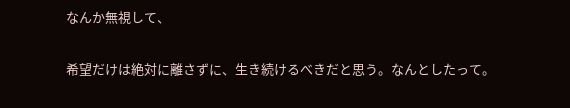なんか無視して、

希望だけは絶対に離さずに、生き続けるべきだと思う。なんとしたって。